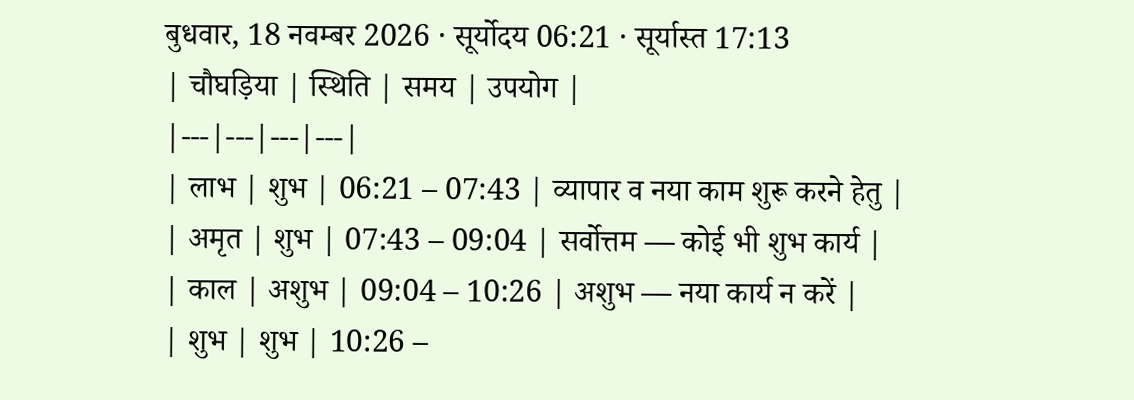बुधवार, 18 नवम्बर 2026 · सूर्योदय 06:21 · सूर्यास्त 17:13
| चौघड़िया | स्थिति | समय | उपयोग |
|---|---|---|---|
| लाभ | शुभ | 06:21 – 07:43 | व्यापार व नया काम शुरू करने हेतु |
| अमृत | शुभ | 07:43 – 09:04 | सर्वोत्तम — कोई भी शुभ कार्य |
| काल | अशुभ | 09:04 – 10:26 | अशुभ — नया कार्य न करें |
| शुभ | शुभ | 10:26 –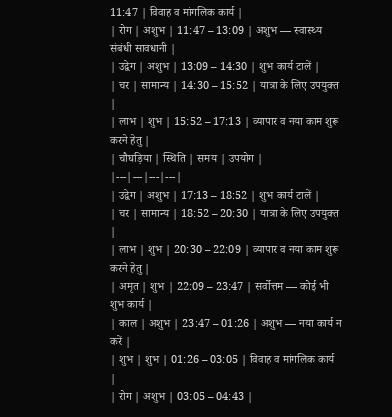11:47 | विवाह व मांगलिक कार्य |
| रोग | अशुभ | 11:47 – 13:09 | अशुभ — स्वास्थ्य संबंधी सावधानी |
| उद्वेग | अशुभ | 13:09 – 14:30 | शुभ कार्य टालें |
| चर | सामान्य | 14:30 – 15:52 | यात्रा के लिए उपयुक्त |
| लाभ | शुभ | 15:52 – 17:13 | व्यापार व नया काम शुरू करने हेतु |
| चौघड़िया | स्थिति | समय | उपयोग |
|---|---|---|---|
| उद्वेग | अशुभ | 17:13 – 18:52 | शुभ कार्य टालें |
| चर | सामान्य | 18:52 – 20:30 | यात्रा के लिए उपयुक्त |
| लाभ | शुभ | 20:30 – 22:09 | व्यापार व नया काम शुरू करने हेतु |
| अमृत | शुभ | 22:09 – 23:47 | सर्वोत्तम — कोई भी शुभ कार्य |
| काल | अशुभ | 23:47 – 01:26 | अशुभ — नया कार्य न करें |
| शुभ | शुभ | 01:26 – 03:05 | विवाह व मांगलिक कार्य |
| रोग | अशुभ | 03:05 – 04:43 |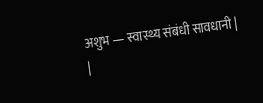अशुभ — स्वास्थ्य संबंधी सावधानी |
|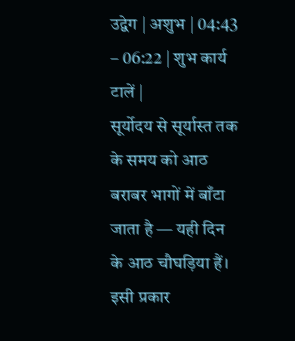उद्वेग | अशुभ | 04:43 – 06:22 | शुभ कार्य टालें |
सूर्योदय से सूर्यास्त तक के समय को आठ बराबर भागों में बाँटा जाता है — यही दिन के आठ चौघड़िया हैं। इसी प्रकार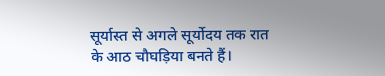सूर्यास्त से अगले सूर्योदय तक रात के आठ चौघड़िया बनते हैं।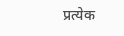प्रत्येक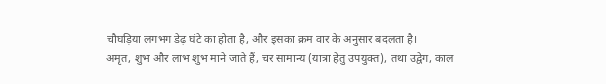चौघड़िया लगभग डेढ़ घंटे का होता है, और इसका क्रम वार के अनुसार बदलता है।
अमृत, शुभ और लाभ शुभ माने जाते हैं, चर सामान्य (यात्रा हेतु उपयुक्त), तथा उद्वेग, काल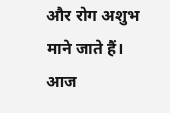और रोग अशुभ माने जाते हैं।
आज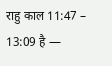राहु काल 11:47 – 13:09 है —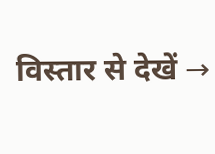विस्तार से देखें →